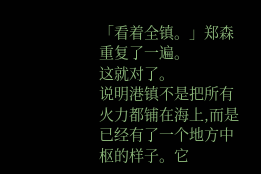「看着全镇。」郑森重复了一遍。
这就对了。
说明港镇不是把所有火力都铺在海上,而是已经有了一个地方中枢的样子。它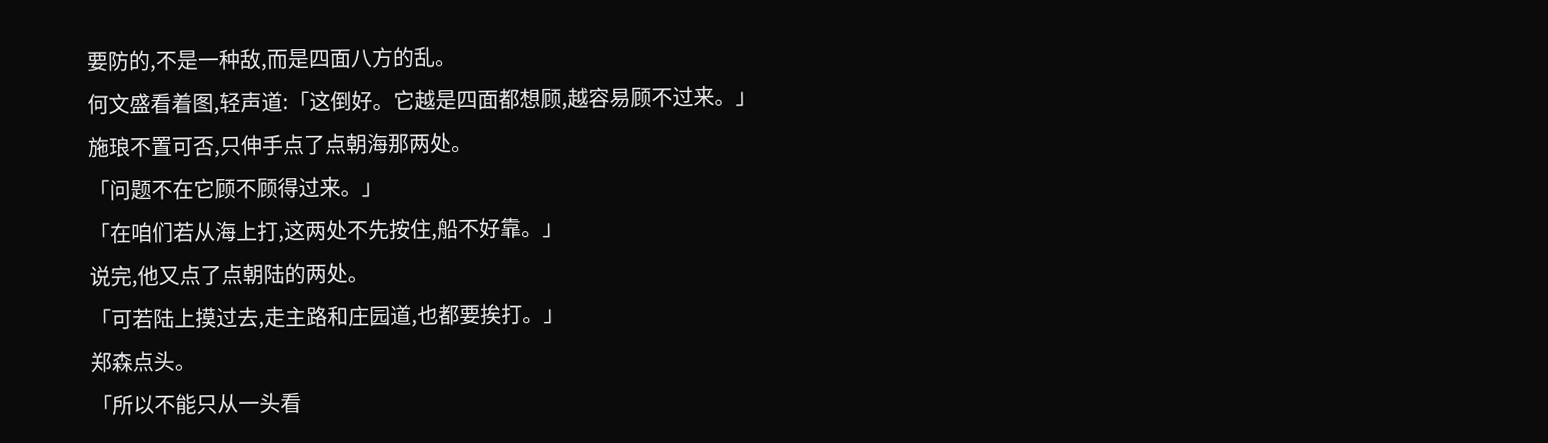要防的,不是一种敌,而是四面八方的乱。
何文盛看着图,轻声道:「这倒好。它越是四面都想顾,越容易顾不过来。」
施琅不置可否,只伸手点了点朝海那两处。
「问题不在它顾不顾得过来。」
「在咱们若从海上打,这两处不先按住,船不好靠。」
说完,他又点了点朝陆的两处。
「可若陆上摸过去,走主路和庄园道,也都要挨打。」
郑森点头。
「所以不能只从一头看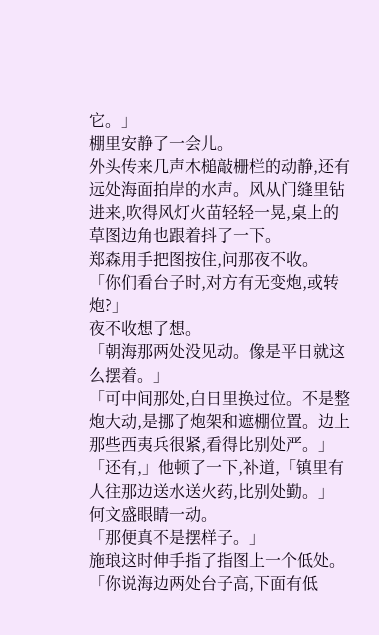它。」
棚里安静了一会儿。
外头传来几声木槌敲栅栏的动静,还有远处海面拍岸的水声。风从门缝里钻进来,吹得风灯火苗轻轻一晃,桌上的草图边角也跟着抖了一下。
郑森用手把图按住,问那夜不收。
「你们看台子时,对方有无变炮,或转炮?」
夜不收想了想。
「朝海那两处没见动。像是平日就这么摆着。」
「可中间那处,白日里换过位。不是整炮大动,是挪了炮架和遮棚位置。边上那些西夷兵很紧,看得比别处严。」
「还有,」他顿了一下,补道,「镇里有人往那边送水送火药,比别处勤。」
何文盛眼睛一动。
「那便真不是摆样子。」
施琅这时伸手指了指图上一个低处。
「你说海边两处台子高,下面有低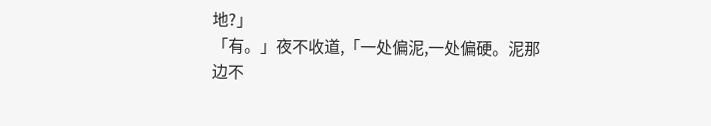地?」
「有。」夜不收道,「一处偏泥,一处偏硬。泥那边不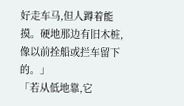好走车马,但人蹲着能摸。硬地那边有旧木桩,像以前拴船或拦车留下的。」
「若从低地靠,它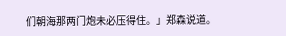们朝海那两门炮未必压得住。」郑森说道。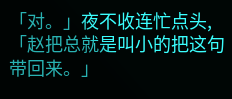「对。」夜不收连忙点头,「赵把总就是叫小的把这句带回来。」